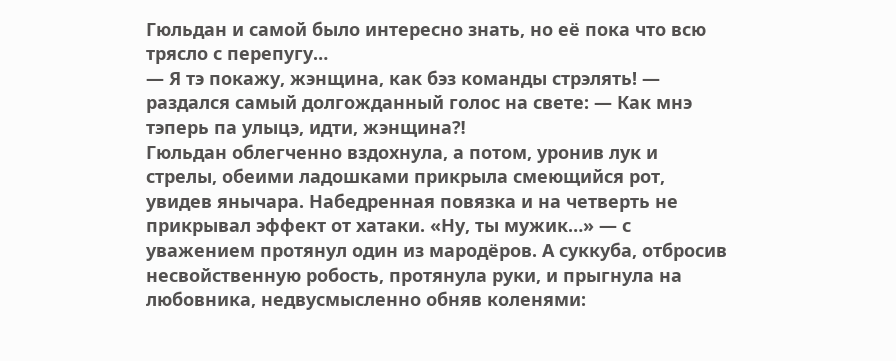Гюльдан и самой было интересно знать, но её пока что всю трясло с перепугу…
— Я тэ покажу, жэнщина, как бэз команды стрэлять! — раздался самый долгожданный голос на свете: — Как мнэ тэперь па улыцэ, идти, жэнщина⁈
Гюльдан облегченно вздохнула, а потом, уронив лук и стрелы, обеими ладошками прикрыла смеющийся рот, увидев янычара. Набедренная повязка и на четверть не прикрывал эффект от хатаки. «Ну, ты мужик…» — с уважением протянул один из мародёров. А суккуба, отбросив несвойственную робость, протянула руки, и прыгнула на любовника, недвусмысленно обняв коленями: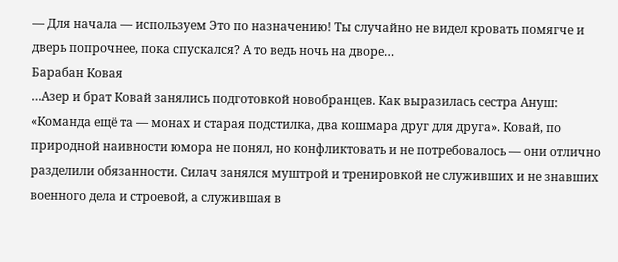— Для начала — используем Это по назначению! Ты случайно не видел кровать помягче и дверь попрочнее, пока спускался? А то ведь ночь на дворе…
Барабан Ковая
…Азер и брат Ковай занялись подготовкой новобранцев. Как выразилась сестра Ануш: «Команда ещё та — монах и старая подстилка, два кошмара друг для друга». Ковай, по природной наивности юмора не понял, но конфликтовать и не потребовалось — они отлично разделили обязанности. Силач занялся муштрой и тренировкой не служивших и не знавших военного дела и строевой, а служившая в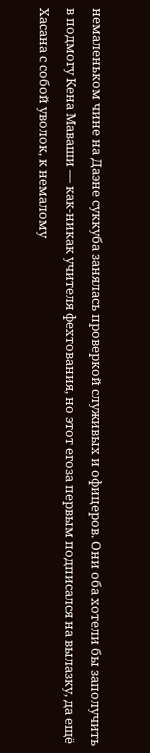немаленьком чине на Даэне суккуба занялась проверкой служивых и офицеров. Они оба хотели бы заполучить в подмогу Кена Маваши — как-никак учителя фехтования, но этот егоза первым подписался на вылазку, да ещё Хасана с собой уволок, к немалому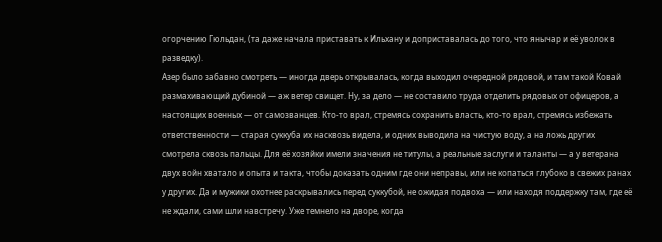огорчению Гюльдан, (та даже начала приставать к Ильхану и доприставалась до того, что янычар и её уволок в разведку).
Азер было забавно смотреть — иногда дверь открывалась, когда выходил очередной рядовой, и там такой Ковай размахивающий дубиной — аж ветер свищет. Ну, за дело — не составило труда отделить рядовых от офицеров, а настоящих военных — от самозванцев. Кто-то врал, стремясь сохранить власть, кто-то врал, стремясь избежать ответственности — старая суккуба их насквозь видела, и одних выводила на чистую воду, а на ложь других смотрела сквозь пальцы. Для её хозяйки имели значения не титулы, а реальные заслуги и таланты — а у ветерана двух войн хватало и опыта и такта, чтобы доказать одним где они неправы, или не копаться глубоко в свежих ранах у других. Да и мужики охотнее раскрывались перед суккубой, не ожидая подвоха — или находя поддержку там, где её не ждали, сами шли навстречу. Уже темнело на дворе, когда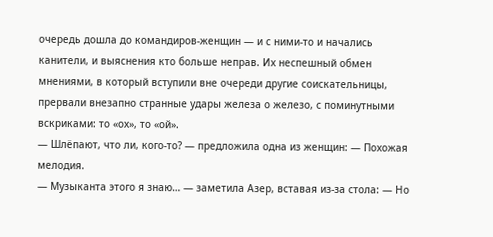очередь дошла до командиров-женщин — и с ними-то и начались канители, и выяснения кто больше неправ. Их неспешный обмен мнениями, в который вступили вне очереди другие соискательницы, прервали внезапно странные удары железа о железо, с поминутными вскриками: то «ох», то «ой».
— Шлёпают, что ли, кого-то? — предложила одна из женщин: — Похожая мелодия.
— Музыканта этого я знаю… — заметила Азер, вставая из-за стола: — Но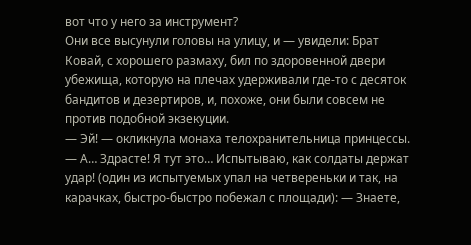вот что у него за инструмент?
Они все высунули головы на улицу, и — увидели: Брат Ковай, с хорошего размаху, бил по здоровенной двери убежища, которую на плечах удерживали где-то с десяток бандитов и дезертиров, и, похоже, они были совсем не против подобной экзекуции.
— Эй! — окликнула монаха телохранительница принцессы.
— А… Здрасте! Я тут это… Испытываю, как солдаты держат удар! (один из испытуемых упал на четвереньки и так, на карачках, быстро-быстро побежал с площади): — Знаете,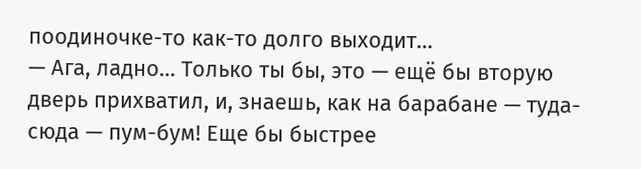поодиночке-то как-то долго выходит…
— Ага, ладно… Только ты бы, это — ещё бы вторую дверь прихватил, и, знаешь, как на барабане — туда-сюда — пум-бум! Еще бы быстрее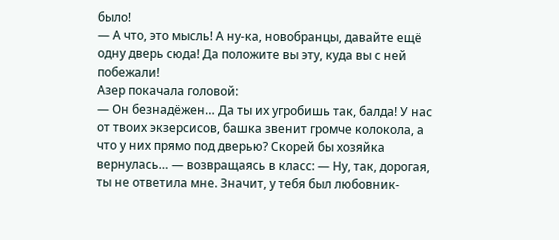было!
— А что, это мысль! А ну-ка, новобранцы, давайте ещё одну дверь сюда! Да положите вы эту, куда вы с ней побежали!
Азер покачала головой:
— Он безнадёжен… Да ты их угробишь так, балда! У нас от твоих экзерсисов, башка звенит громче колокола, а что у них прямо под дверью? Скорей бы хозяйка вернулась… — возвращаясь в класс: — Ну, так, дорогая, ты не ответила мне. Значит, у тебя был любовник-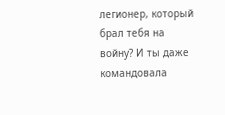легионер, который брал тебя на войну? И ты даже командовала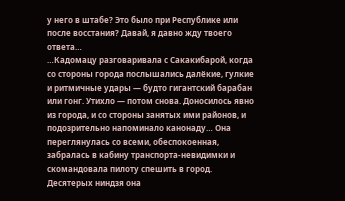у него в штабе? Это было при Республике или после восстания? Давай, я давно жду твоего ответа…
…Кадомацу разговаривала с Сакакибарой, когда со стороны города послышались далёкие, гулкие и ритмичные удары — будто гигантский барабан или гонг. Утихло — потом снова. Доносилось явно из города, и со стороны занятых ими районов, и подозрительно напоминало канонаду… Она переглянулась со всеми, обеспокоенная, забралась в кабину транспорта-невидимки и скомандовала пилоту спешить в город. Десятерых ниндзя она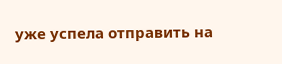уже успела отправить на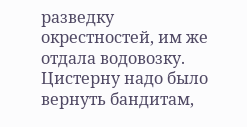разведку окрестностей, им же отдала водовозку. Цистерну надо было вернуть бандитам,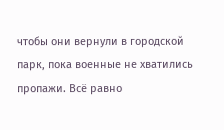чтобы они вернули в городской парк, пока военные не хватились пропажи. Всё равно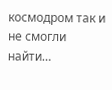космодром так и не смогли найти…